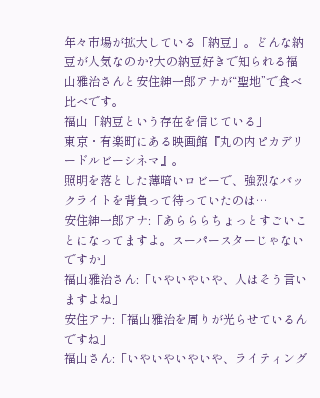年々市場が拡大している「納豆」。どんな納豆が人気なのか?大の納豆好きで知られる福山雅治さんと安住紳一郎アナが“聖地”で食べ比べです。
福山「納豆という存在を信じている」
東京・有楽町にある映画館『丸の内ピカデリードルビーシネマ』。
照明を落とした薄暗いロビーで、強烈なバックライトを背負って待っていたのは…
安住紳一郎アナ:「あらららちょっとすごいことになってますよ。スーパースターじゃないですか」
福山雅治さん:「いやいやいや、人はそう言いますよね」
安住アナ:「福山雅治を周りが光らせているんですね」
福山さん:「いやいやいやいや、ライティング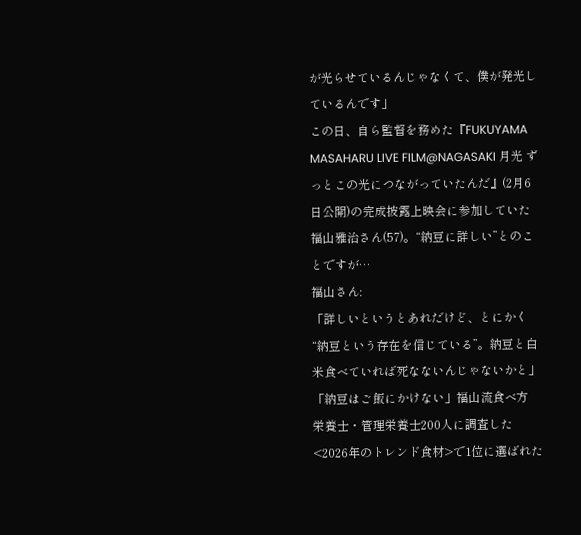が光らせているんじゃなくて、僕が発光しているんです」
この日、自ら監督を務めた『FUKUYAMA MASAHARU LIVE FILM@NAGASAKI 月光 ずっとこの光につながっていたんだ』(2月6日公開)の完成披露上映会に参加していた福山雅治さん(57)。“納豆に詳しい”とのことですが…
福山さん:
「詳しいというとあれだけど、とにかく“納豆という存在を信じている”。納豆と白米食べていれば死なないんじゃないかと」
「納豆はご飯にかけない」福山流食べ方
栄養士・管理栄養士200人に調査した<2026年のトレンド食材>で1位に選ばれた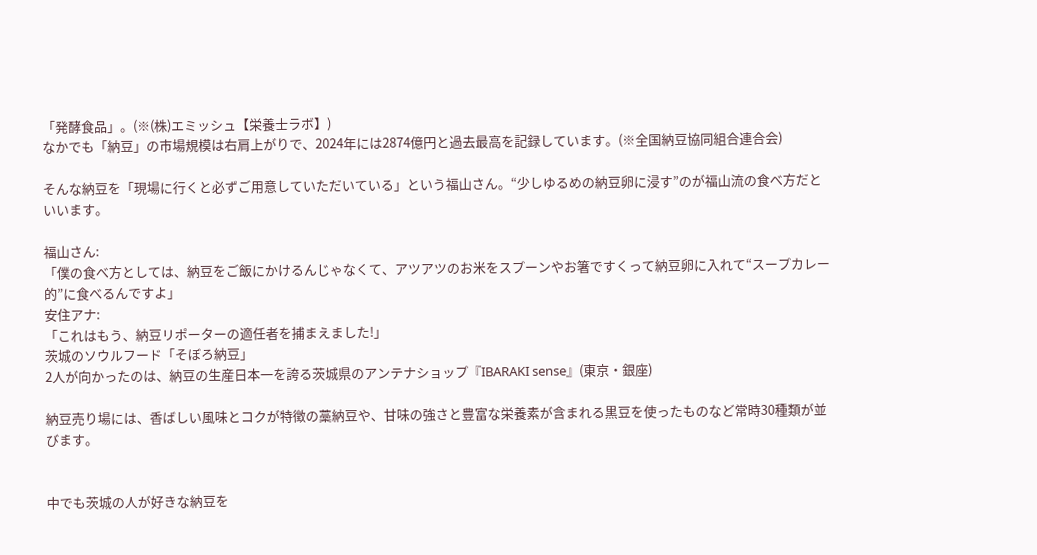「発酵食品」。(※(株)エミッシュ【栄養士ラボ】)
なかでも「納豆」の市場規模は右肩上がりで、2024年には2874億円と過去最高を記録しています。(※全国納豆協同組合連合会)

そんな納豆を「現場に行くと必ずご用意していただいている」という福山さん。“少しゆるめの納豆卵に浸す”のが福山流の食べ方だといいます。

福山さん:
「僕の食べ方としては、納豆をご飯にかけるんじゃなくて、アツアツのお米をスプーンやお箸ですくって納豆卵に入れて“スープカレー的”に食べるんですよ」
安住アナ:
「これはもう、納豆リポーターの適任者を捕まえました!」
茨城のソウルフード「そぼろ納豆」
2人が向かったのは、納豆の生産日本一を誇る茨城県のアンテナショップ『IBARAKI sense』(東京・銀座)

納豆売り場には、香ばしい風味とコクが特徴の藁納豆や、甘味の強さと豊富な栄養素が含まれる黒豆を使ったものなど常時30種類が並びます。


中でも茨城の人が好きな納豆を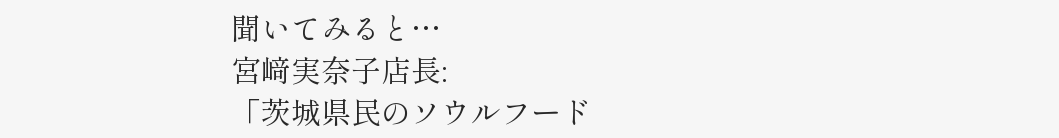聞いてみると…
宮﨑実奈子店長:
「茨城県民のソウルフード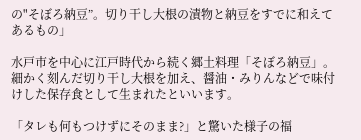の"そぼろ納豆”。切り干し大根の漬物と納豆をすでに和えてあるもの」

水戸市を中心に江戸時代から続く郷土料理「そぼろ納豆」。細かく刻んだ切り干し大根を加え、醤油・みりんなどで味付けした保存食として生まれたといいます。

「タレも何もつけずにそのまま?」と驚いた様子の福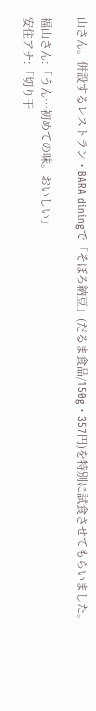山さん。併設するレストラン・BARA diningで「そぼろ納豆」(だるま食品/150g・357円)を特別に試食させてもらいました。

福山さん:「うん…初めての味。おいしい」
安住アナ:「切り干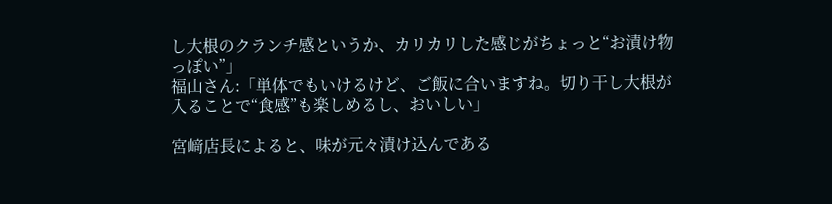し大根のクランチ感というか、カリカリした感じがちょっと“お漬け物っぽい”」
福山さん:「単体でもいけるけど、ご飯に合いますね。切り干し大根が入ることで“食感”も楽しめるし、おいしい」

宮﨑店長によると、味が元々漬け込んである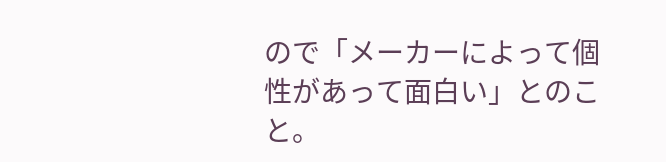ので「メーカーによって個性があって面白い」とのこと。